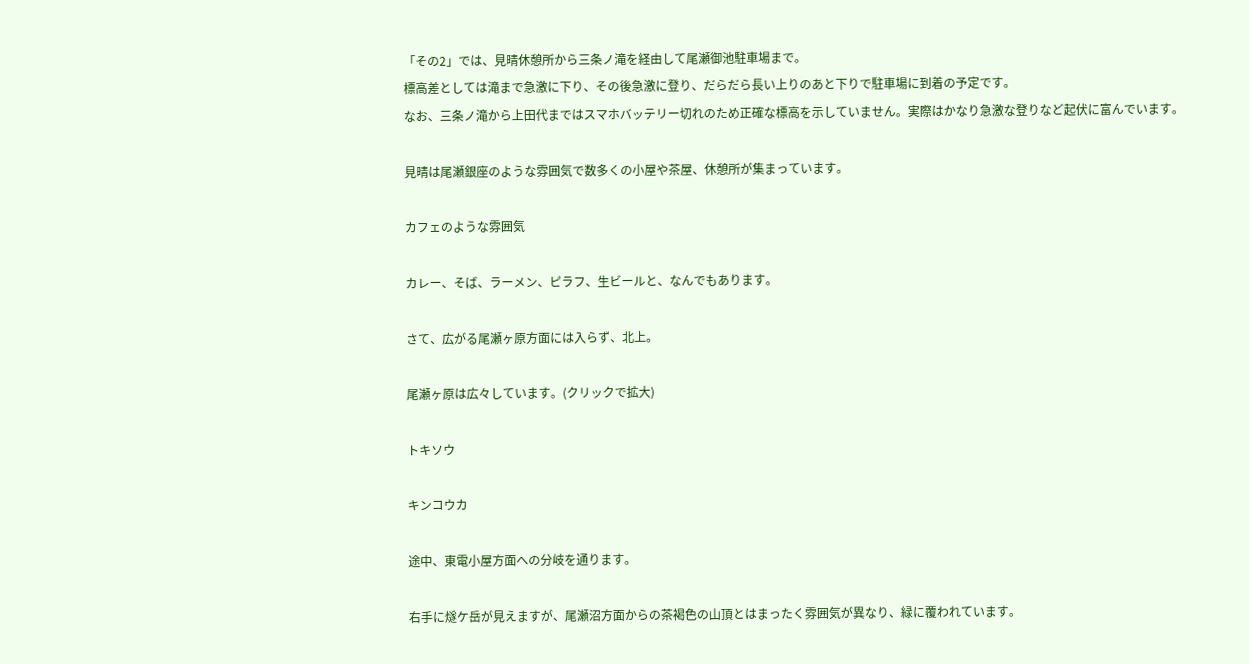「その2」では、見晴休憩所から三条ノ滝を経由して尾瀬御池駐車場まで。
標高差としては滝まで急激に下り、その後急激に登り、だらだら長い上りのあと下りで駐車場に到着の予定です。
なお、三条ノ滝から上田代まではスマホバッテリー切れのため正確な標高を示していません。実際はかなり急激な登りなど起伏に富んでいます。

見晴は尾瀬銀座のような雰囲気で数多くの小屋や茶屋、休憩所が集まっています。

カフェのような雰囲気

カレー、そば、ラーメン、ピラフ、生ビールと、なんでもあります。

さて、広がる尾瀬ヶ原方面には入らず、北上。

尾瀬ヶ原は広々しています。(クリックで拡大)

トキソウ

キンコウカ

途中、東電小屋方面への分岐を通ります。

右手に燧ケ岳が見えますが、尾瀬沼方面からの茶褐色の山頂とはまったく雰囲気が異なり、緑に覆われています。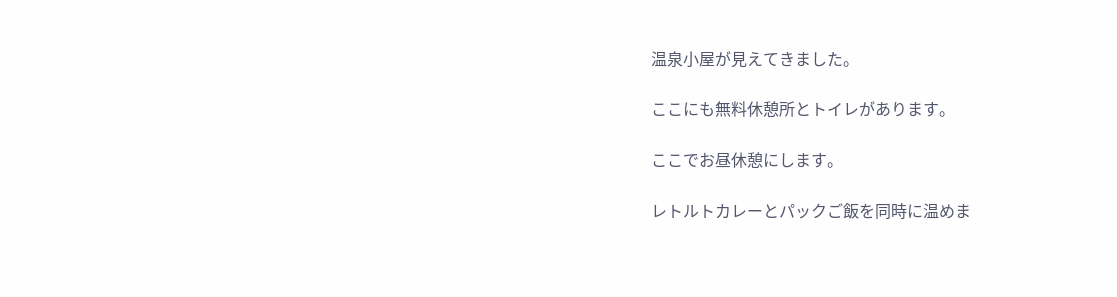温泉小屋が見えてきました。

ここにも無料休憩所とトイレがあります。

ここでお昼休憩にします。

レトルトカレーとパックご飯を同時に温めま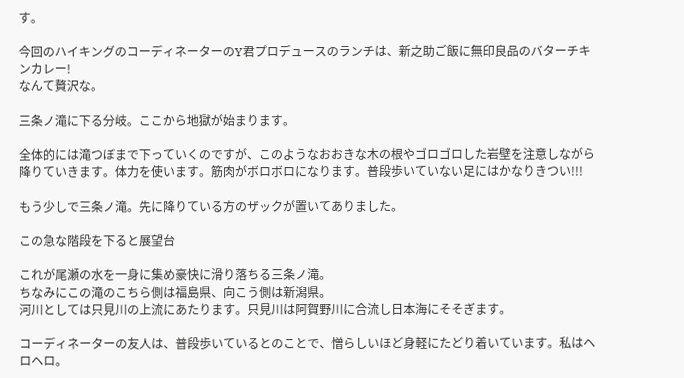す。

今回のハイキングのコーディネーターのY君プロデュースのランチは、新之助ご飯に無印良品のバターチキンカレー!
なんて贅沢な。

三条ノ滝に下る分岐。ここから地獄が始まります。

全体的には滝つぼまで下っていくのですが、このようなおおきな木の根やゴロゴロした岩壁を注意しながら降りていきます。体力を使います。筋肉がボロボロになります。普段歩いていない足にはかなりきつい!!!

もう少しで三条ノ滝。先に降りている方のザックが置いてありました。

この急な階段を下ると展望台

これが尾瀬の水を一身に集め豪快に滑り落ちる三条ノ滝。
ちなみにこの滝のこちら側は福島県、向こう側は新潟県。
河川としては只見川の上流にあたります。只見川は阿賀野川に合流し日本海にそそぎます。

コーディネーターの友人は、普段歩いているとのことで、憎らしいほど身軽にたどり着いています。私はヘロヘロ。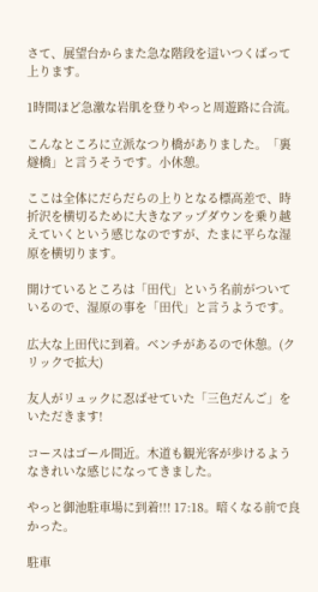さて、展望台からまた急な階段を這いつくばって上ります。

1時間ほど急激な岩肌を登りやっと周遊路に合流。

こんなところに立派なつり橋がありました。「裏燧橋」と言うそうです。小休憩。

ここは全体にだらだらの上りとなる標高差で、時折沢を横切るために大きなアップダウンを乗り越えていくという感じなのですが、たまに平らな湿原を横切ります。

開けているところは「田代」という名前がついているので、湿原の事を「田代」と言うようです。

広大な上田代に到着。ベンチがあるので休憩。(クリックで拡大)

友人がリュックに忍ばせていた「三色だんご」をいただきます!

コースはゴール間近。木道も観光客が歩けるようなきれいな感じになってきました。

やっと御池駐車場に到着!!! 17:18。暗くなる前で良かった。

駐車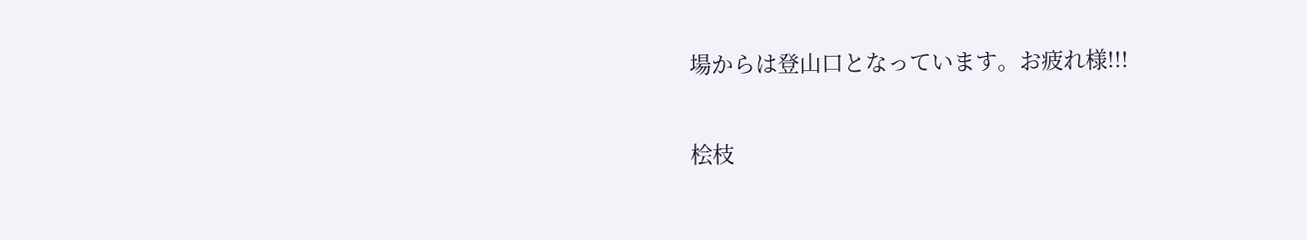場からは登山口となっています。お疲れ様!!!

桧枝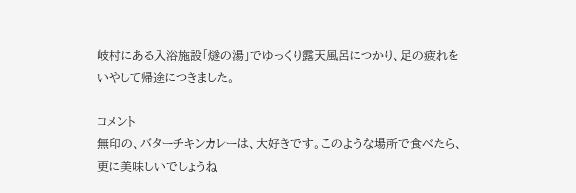岐村にある入浴施設「燧の湯」でゆっくり露天風呂につかり、足の疲れをいやして帰途につきました。

コメント
無印の、バターチキンカレーは、大好きです。このような場所で食べたら、更に美味しいでしょうね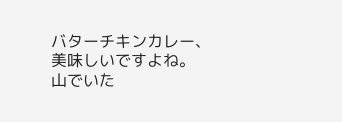バターチキンカレー、美味しいですよね。
山でいた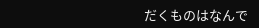だくものはなんで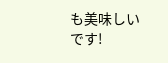も美味しいです!